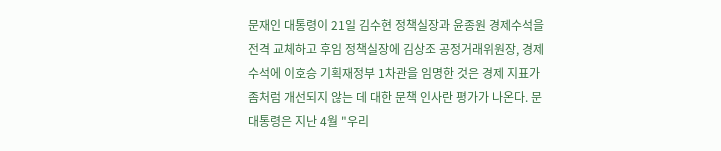문재인 대통령이 21일 김수현 정책실장과 윤종원 경제수석을 전격 교체하고 후임 정책실장에 김상조 공정거래위원장, 경제수석에 이호승 기획재정부 1차관을 임명한 것은 경제 지표가 좀처럼 개선되지 않는 데 대한 문책 인사란 평가가 나온다. 문 대통령은 지난 4월 "우리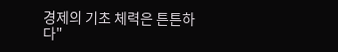경제의 기초 체력은 튼튼하다"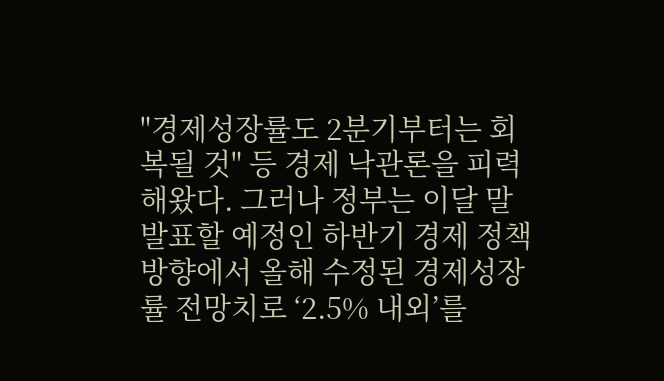"경제성장률도 2분기부터는 회복될 것" 등 경제 낙관론을 피력해왔다. 그러나 정부는 이달 말 발표할 예정인 하반기 경제 정책 방향에서 올해 수정된 경제성장률 전망치로 ‘2.5% 내외’를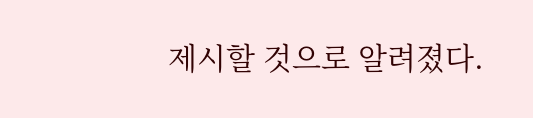제시할 것으로 알려졌다.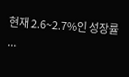현재 2.6~2.7%인 성장률 ...